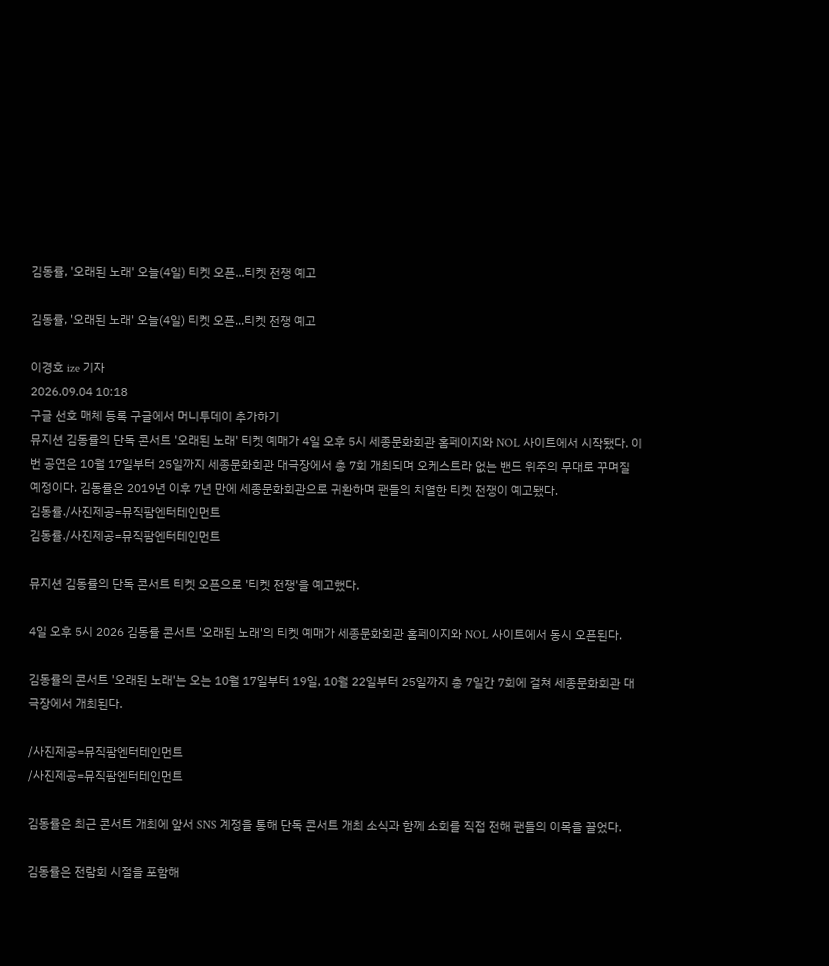김동률, '오래된 노래' 오늘(4일) 티켓 오픈...티켓 전쟁 예고

김동률, '오래된 노래' 오늘(4일) 티켓 오픈...티켓 전쟁 예고

이경호 ize 기자
2026.09.04 10:18
구글 선호 매체 등록 구글에서 머니투데이 추가하기
뮤지션 김동률의 단독 콘서트 '오래된 노래' 티켓 예매가 4일 오후 5시 세종문화회관 홈페이지와 NOL 사이트에서 시작됐다. 이번 공연은 10월 17일부터 25일까지 세종문화회관 대극장에서 총 7회 개최되며 오케스트라 없는 밴드 위주의 무대로 꾸며질 예정이다. 김동률은 2019년 이후 7년 만에 세종문화회관으로 귀환하며 팬들의 치열한 티켓 전쟁이 예고됐다.
김동률./사진제공=뮤직팜엔터테인먼트
김동률./사진제공=뮤직팜엔터테인먼트

뮤지션 김동률의 단독 콘서트 티켓 오픈으로 '티켓 전쟁'을 예고했다.

4일 오후 5시 2026 김동률 콘서트 '오래된 노래'의 티켓 예매가 세종문화회관 홈페이지와 NOL 사이트에서 동시 오픈된다.

김동률의 콘서트 '오래된 노래'는 오는 10월 17일부터 19일, 10월 22일부터 25일까지 총 7일간 7회에 걸쳐 세종문화회관 대극장에서 개최된다.

/사진제공=뮤직팜엔터테인먼트
/사진제공=뮤직팜엔터테인먼트

김동률은 최근 콘서트 개최에 앞서 SNS 계정을 통해 단독 콘서트 개최 소식과 함께 소회를 직접 전해 팬들의 이목을 끌었다.

김동률은 전람회 시절을 포함해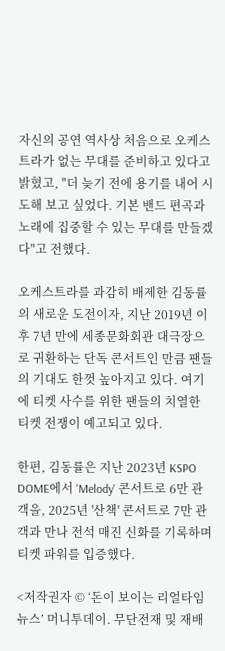자신의 공연 역사상 처음으로 오케스트라가 없는 무대를 준비하고 있다고 밝혔고, "더 늦기 전에 용기를 내어 시도해 보고 싶었다. 기본 밴드 편곡과 노래에 집중할 수 있는 무대를 만들겠다"고 전했다.

오케스트라를 과감히 배제한 김동률의 새로운 도전이자, 지난 2019년 이후 7년 만에 세종문화회관 대극장으로 귀환하는 단독 콘서트인 만큼 팬들의 기대도 한껏 높아지고 있다. 여기에 티켓 사수를 위한 팬들의 치열한 티켓 전쟁이 예고되고 있다.

한편, 김동률은 지난 2023년 KSPO DOME에서 'Melody' 콘서트로 6만 관객을, 2025년 '산책' 콘서트로 7만 관객과 만나 전석 매진 신화를 기록하며 티켓 파워를 입증했다.

<저작권자 © ‘돈이 보이는 리얼타임 뉴스’ 머니투데이. 무단전재 및 재배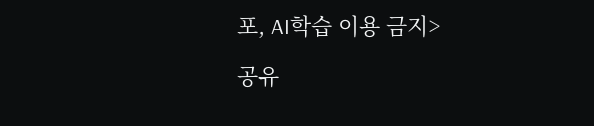포, AI학습 이용 금지>

공유